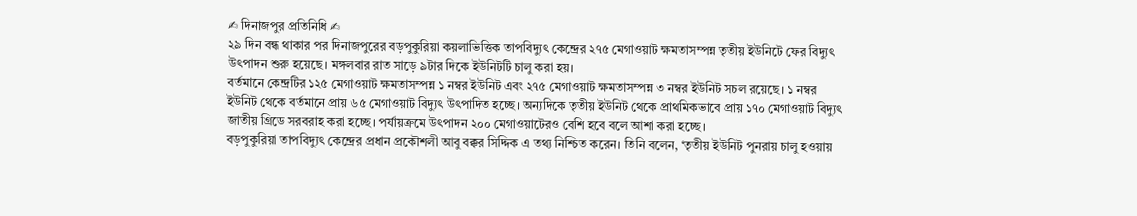✍ দিনাজপুর প্রতিনিধি ✍
২৯ দিন বন্ধ থাকার পর দিনাজপুরের বড়পুকুরিয়া কয়লাভিত্তিক তাপবিদ্যুৎ কেন্দ্রের ২৭৫ মেগাওয়াট ক্ষমতাসম্পন্ন তৃতীয় ইউনিটে ফের বিদ্যুৎ উৎপাদন শুরু হয়েছে। মঙ্গলবার রাত সাড়ে ৯টার দিকে ইউনিটটি চালু করা হয়।
বর্তমানে কেন্দ্রটির ১২৫ মেগাওয়াট ক্ষমতাসম্পন্ন ১ নম্বর ইউনিট এবং ২৭৫ মেগাওয়াট ক্ষমতাসম্পন্ন ৩ নম্বর ইউনিট সচল রয়েছে। ১ নম্বর ইউনিট থেকে বর্তমানে প্রায় ৬৫ মেগাওয়াট বিদ্যুৎ উৎপাদিত হচ্ছে। অন্যদিকে তৃতীয় ইউনিট থেকে প্রাথমিকভাবে প্রায় ১৭০ মেগাওয়াট বিদ্যুৎ জাতীয় গ্রিডে সরবরাহ করা হচ্ছে। পর্যায়ক্রমে উৎপাদন ২০০ মেগাওয়াটেরও বেশি হবে বলে আশা করা হচ্ছে।
বড়পুকুরিয়া তাপবিদ্যুৎ কেন্দ্রের প্রধান প্রকৌশলী আবু বক্কর সিদ্দিক এ তথ্য নিশ্চিত করেন। তিনি বলেন, ‘তৃতীয় ইউনিট পুনরায় চালু হওয়ায়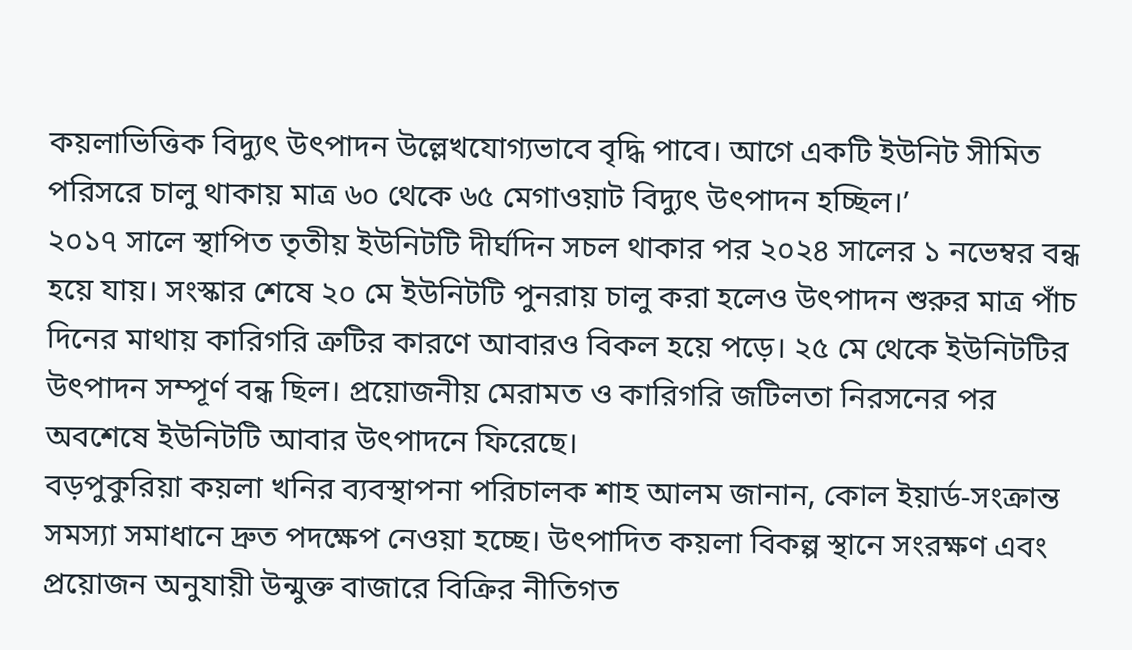কয়লাভিত্তিক বিদ্যুৎ উৎপাদন উল্লেখযোগ্যভাবে বৃদ্ধি পাবে। আগে একটি ইউনিট সীমিত পরিসরে চালু থাকায় মাত্র ৬০ থেকে ৬৫ মেগাওয়াট বিদ্যুৎ উৎপাদন হচ্ছিল।’
২০১৭ সালে স্থাপিত তৃতীয় ইউনিটটি দীর্ঘদিন সচল থাকার পর ২০২৪ সালের ১ নভেম্বর বন্ধ হয়ে যায়। সংস্কার শেষে ২০ মে ইউনিটটি পুনরায় চালু করা হলেও উৎপাদন শুরুর মাত্র পাঁচ দিনের মাথায় কারিগরি ত্রুটির কারণে আবারও বিকল হয়ে পড়ে। ২৫ মে থেকে ইউনিটটির উৎপাদন সম্পূর্ণ বন্ধ ছিল। প্রয়োজনীয় মেরামত ও কারিগরি জটিলতা নিরসনের পর অবশেষে ইউনিটটি আবার উৎপাদনে ফিরেছে।
বড়পুকুরিয়া কয়লা খনির ব্যবস্থাপনা পরিচালক শাহ আলম জানান, কোল ইয়ার্ড-সংক্রান্ত সমস্যা সমাধানে দ্রুত পদক্ষেপ নেওয়া হচ্ছে। উৎপাদিত কয়লা বিকল্প স্থানে সংরক্ষণ এবং প্রয়োজন অনুযায়ী উন্মুক্ত বাজারে বিক্রির নীতিগত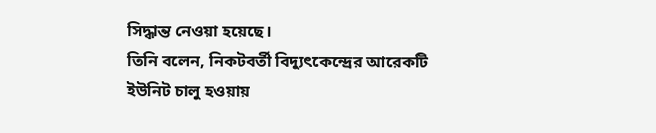সিদ্ধান্ত নেওয়া হয়েছে।
তিনি বলেন, নিকটবর্তী বিদ্যুৎকেন্দ্রের আরেকটি ইউনিট চালু হওয়ায়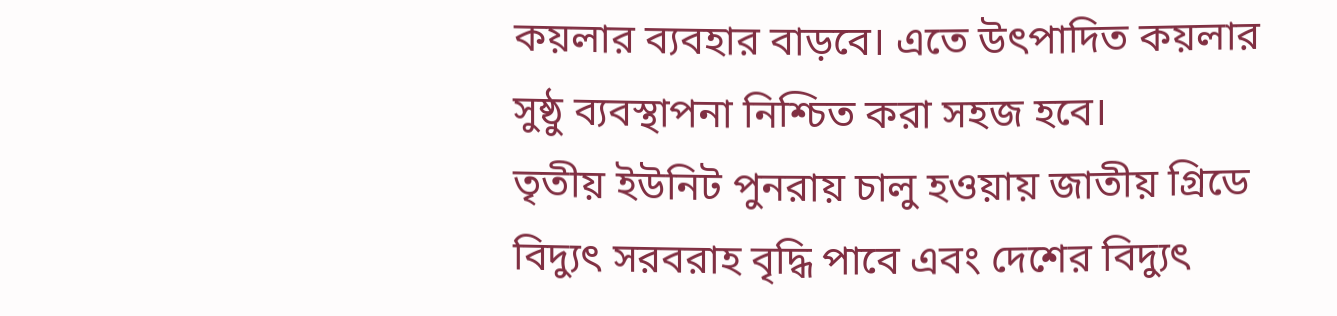কয়লার ব্যবহার বাড়বে। এতে উৎপাদিত কয়লার সুষ্ঠু ব্যবস্থাপনা নিশ্চিত করা সহজ হবে।
তৃতীয় ইউনিট পুনরায় চালু হওয়ায় জাতীয় গ্রিডে বিদ্যুৎ সরবরাহ বৃদ্ধি পাবে এবং দেশের বিদ্যুৎ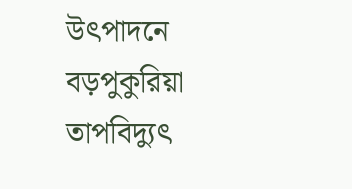উৎপাদনে বড়পুকুরিয়া তাপবিদ্যুৎ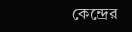কেন্দ্রের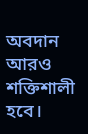অবদান আরও শক্তিশালী হবে।